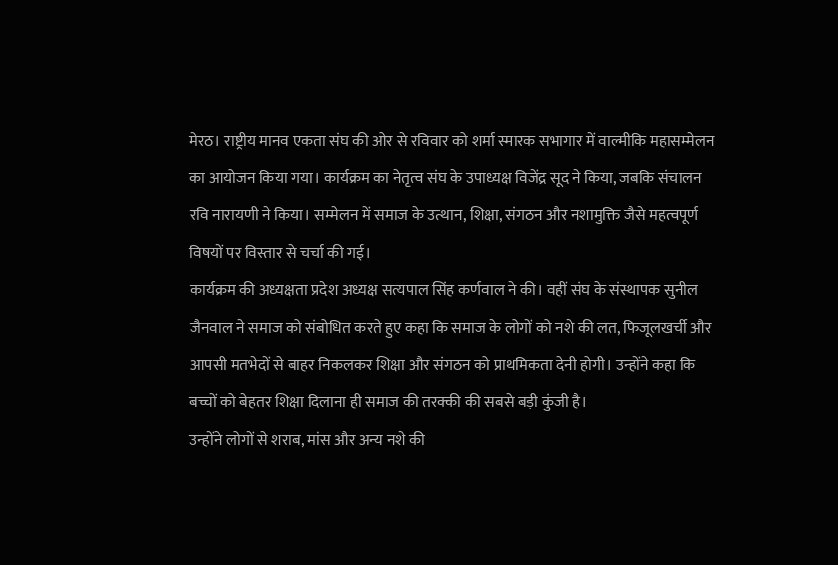मेरठ। राष्ट्रीय मानव एकता संघ की ओर से रविवार को शर्मा स्मारक सभागार में वाल्मीकि महासम्मेलन का आयोजन किया गया। कार्यक्रम का नेतृत्व संघ के उपाध्यक्ष विजेंद्र सूद ने किया, जबकि संचालन रवि नारायणी ने किया। सम्मेलन में समाज के उत्थान, शिक्षा, संगठन और नशामुक्ति जैसे महत्वपूर्ण विषयों पर विस्तार से चर्चा की गई।
कार्यक्रम की अध्यक्षता प्रदेश अध्यक्ष सत्यपाल सिंह कर्णवाल ने की। वहीं संघ के संस्थापक सुनील जैनवाल ने समाज को संबोधित करते हुए कहा कि समाज के लोगों को नशे की लत, फिजूलखर्ची और आपसी मतभेदों से बाहर निकलकर शिक्षा और संगठन को प्राथमिकता देनी होगी। उन्होंने कहा कि बच्चों को बेहतर शिक्षा दिलाना ही समाज की तरक्की की सबसे बड़ी कुंजी है।
उन्होंने लोगों से शराब, मांस और अन्य नशे की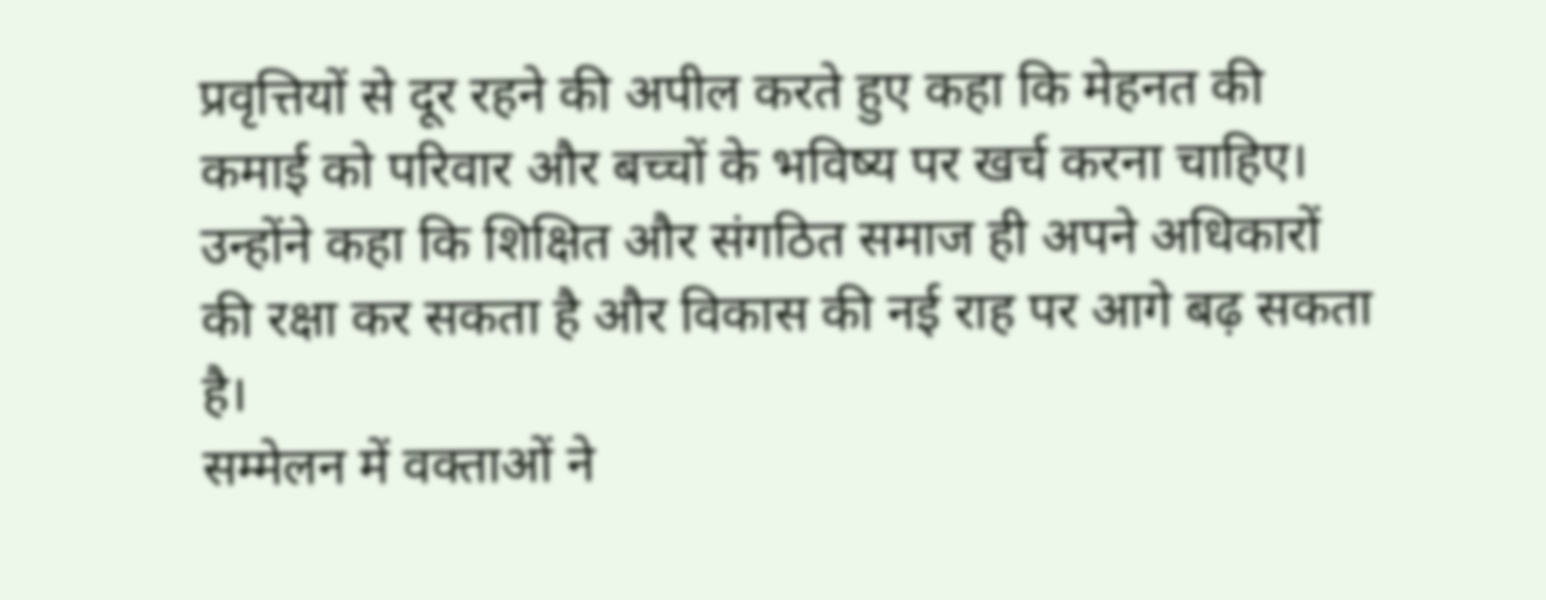प्रवृत्तियों से दूर रहने की अपील करते हुए कहा कि मेहनत की कमाई को परिवार और बच्चों के भविष्य पर खर्च करना चाहिए। उन्होंने कहा कि शिक्षित और संगठित समाज ही अपने अधिकारों की रक्षा कर सकता है और विकास की नई राह पर आगे बढ़ सकता है।
सम्मेलन में वक्ताओं ने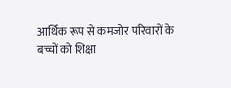आर्थिक रूप से कमजोर परिवारों के बच्चों को शिक्षा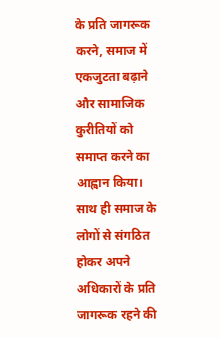के प्रति जागरूक करने, समाज में एकजुटता बढ़ाने और सामाजिक कुरीतियों को समाप्त करने का आह्वान किया। साथ ही समाज के लोगों से संगठित होकर अपने अधिकारों के प्रति जागरूक रहने की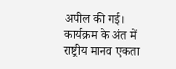अपील की गई।
कार्यक्रम के अंत में राष्ट्रीय मानव एकता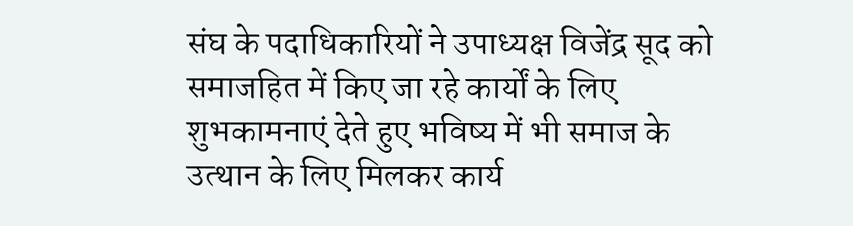संघ के पदाधिकारियों ने उपाध्यक्ष विजेंद्र सूद को समाजहित में किए जा रहे कार्यों के लिए शुभकामनाएं देते हुए भविष्य में भी समाज के उत्थान के लिए मिलकर कार्य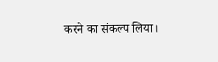करने का संकल्प लिया।